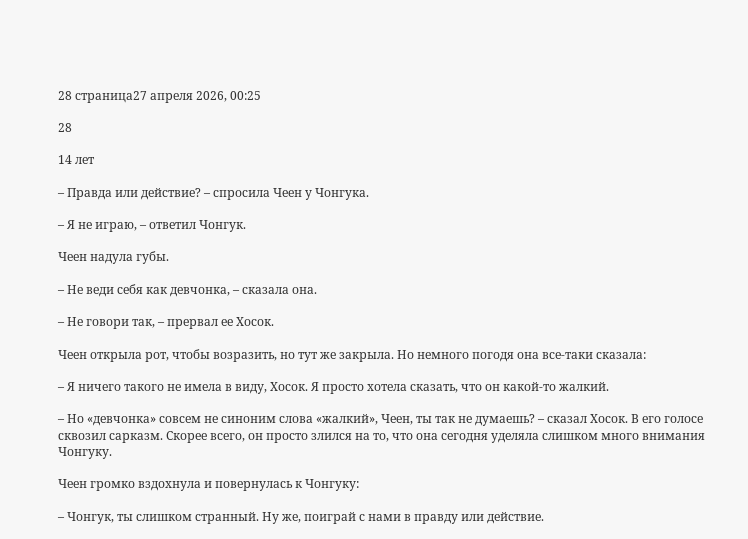28 страница27 апреля 2026, 00:25

28

14 лет

– Правда или действие? – спросила Чеен у Чонгука.

– Я не играю, – ответил Чонгук.

Чеен надула губы.

– Не веди себя как девчонка, – сказала она.

– Не говори так, – прервал ее Хосок.

Чеен открыла рот, чтобы возразить, но тут же закрыла. Но немного погодя она все-таки сказала:

– Я ничего такого не имела в виду, Хосок. Я просто хотела сказать, что он какой-то жалкий.

– Но «девчонка» совсем не синоним слова «жалкий», Чеен, ты так не думаешь? – сказал Хосок. В его голосе сквозил сарказм. Скорее всего, он просто злился на то, что она сегодня уделяла слишком много внимания Чонгуку.

Чеен громко вздохнула и повернулась к Чонгуку:

– Чонгук, ты слишком странный. Ну же, поиграй с нами в правду или действие.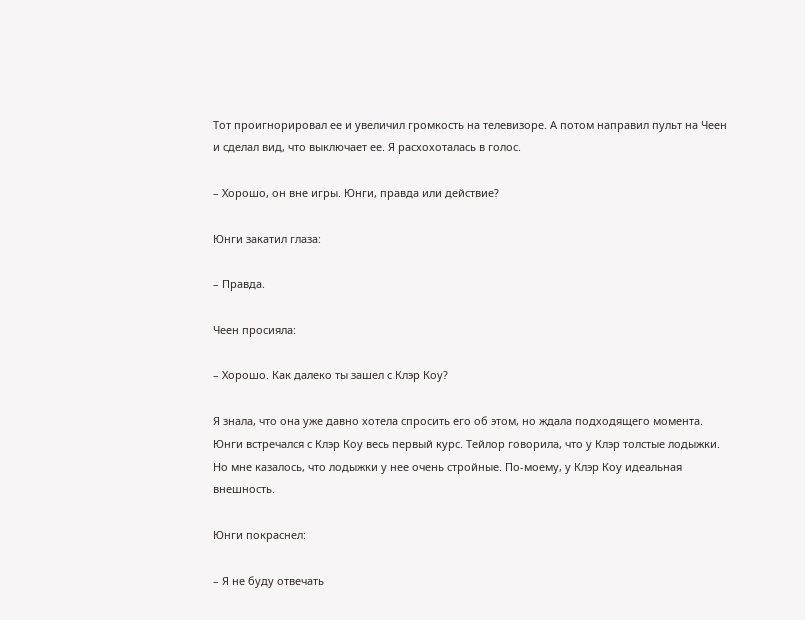Тот проигнорировал ее и увеличил громкость на телевизоре. А потом направил пульт на Чеен и сделал вид, что выключает ее. Я расхохоталась в голос.

– Хорошо, он вне игры. Юнги, правда или действие?

Юнги закатил глаза:

– Правда.

Чеен просияла:

– Хорошо. Как далеко ты зашел с Клэр Коу?

Я знала, что она уже давно хотела спросить его об этом, но ждала подходящего момента. Юнги встречался с Клэр Коу весь первый курс. Тейлор говорила, что у Клэр толстые лодыжки. Но мне казалось, что лодыжки у нее очень стройные. По-моему, у Клэр Коу идеальная внешность.

Юнги покраснел:

– Я не буду отвечать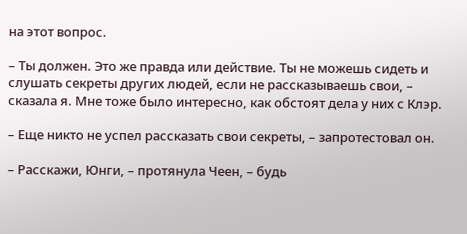на этот вопрос.

– Ты должен. Это же правда или действие. Ты не можешь сидеть и слушать секреты других людей, если не рассказываешь свои, – сказала я. Мне тоже было интересно, как обстоят дела у них с Клэр.

– Еще никто не успел рассказать свои секреты, – запротестовал он.

– Расскажи, Юнги, – протянула Чеен, – будь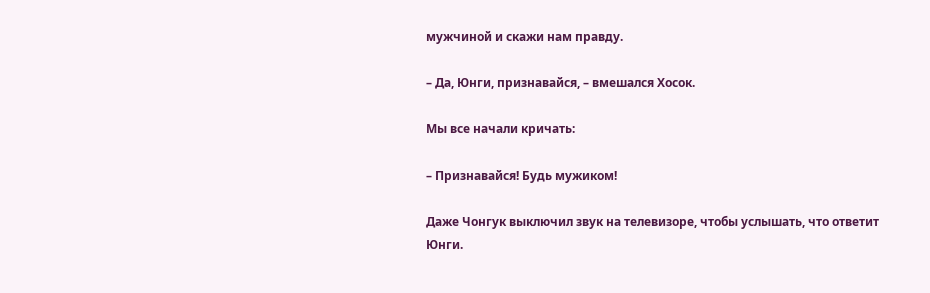мужчиной и скажи нам правду.

– Да, Юнги, признавайся, – вмешался Хосок.

Мы все начали кричать:

– Признавайся! Будь мужиком!

Даже Чонгук выключил звук на телевизоре, чтобы услышать, что ответит Юнги.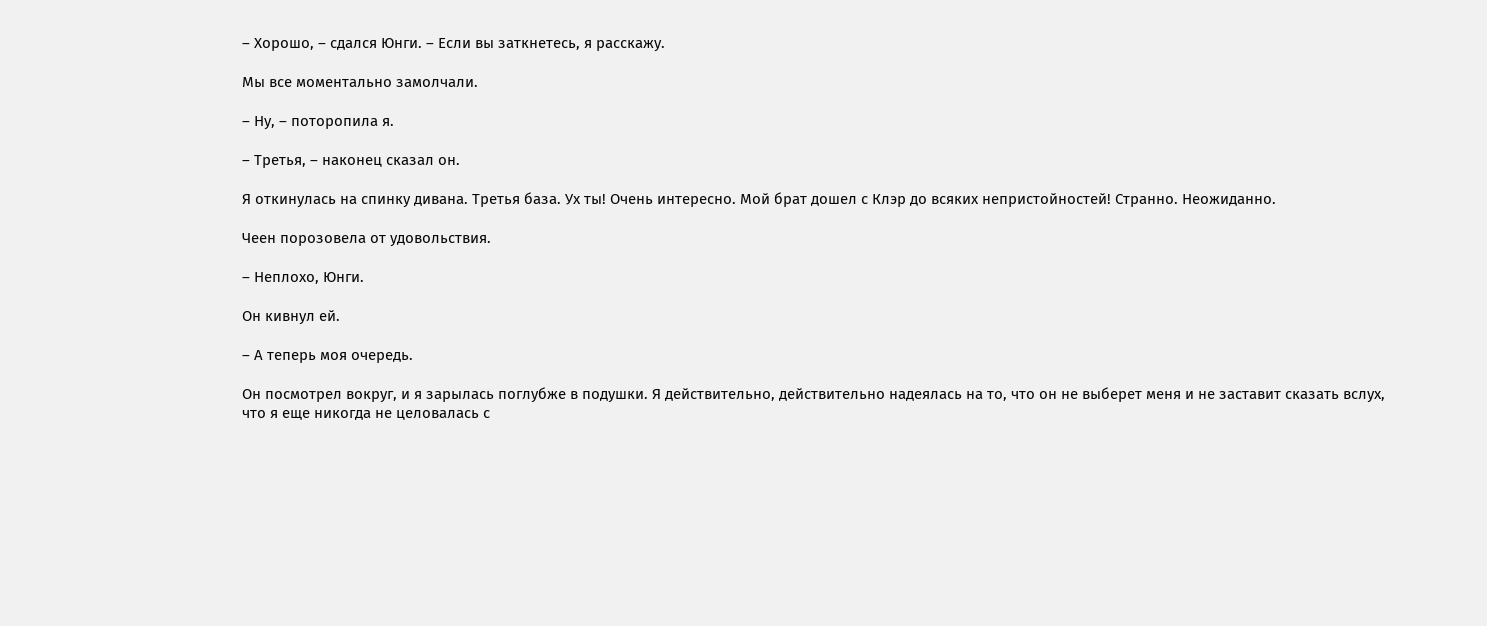– Хорошо, – сдался Юнги. – Если вы заткнетесь, я расскажу.

Мы все моментально замолчали.

– Ну, – поторопила я.

– Третья, – наконец сказал он.

Я откинулась на спинку дивана. Третья база. Ух ты! Очень интересно. Мой брат дошел с Клэр до всяких непристойностей! Странно. Неожиданно.

Чеен порозовела от удовольствия.

– Неплохо, Юнги.

Он кивнул ей.

– А теперь моя очередь.

Он посмотрел вокруг, и я зарылась поглубже в подушки. Я действительно, действительно надеялась на то, что он не выберет меня и не заставит сказать вслух, что я еще никогда не целовалась с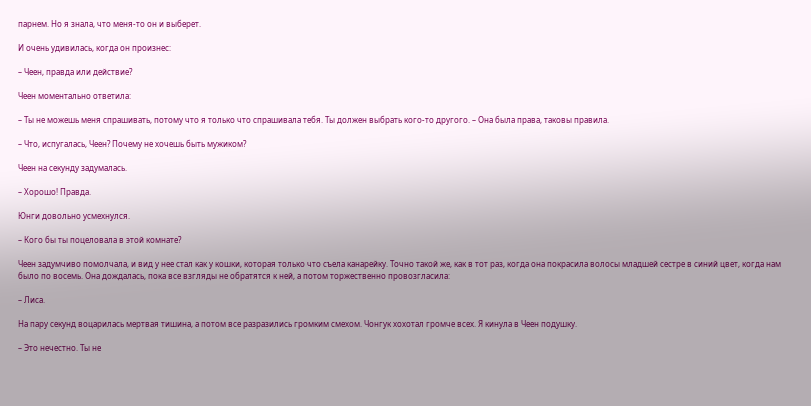парнем. Но я знала, что меня-то он и выберет.

И очень удивилась, когда он произнес:

– Чеен, правда или действие?

Чеен моментально ответила:

– Ты не можешь меня спрашивать, потому что я только что спрашивала тебя. Ты должен выбрать кого-то другого. – Она была права, таковы правила.

– Что, испугалась, Чеен? Почему не хочешь быть мужиком?

Чеен на секунду задумалась.

– Хорошо! Правда.

Юнги довольно усмехнулся.

– Кого бы ты поцеловала в этой комнате?

Чеен задумчиво помолчала, и вид у нее стал как у кошки, которая только что съела канарейку. Точно такой же, как в тот раз, когда она покрасила волосы младшей сестре в синий цвет, когда нам было по восемь. Она дождалась, пока все взгляды не обратятся к ней, а потом торжественно провозгласила:

– Лиса.

На пару секунд воцарилась мертвая тишина, а потом все разразились громким смехом. Чонгук хохотал громче всех. Я кинула в Чеен подушку.

– Это нечестно. Ты не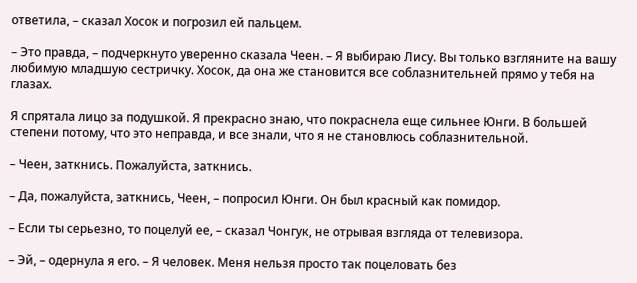ответила, – сказал Хосок и погрозил ей пальцем.

– Это правда, – подчеркнуто уверенно сказала Чеен. – Я выбираю Лису. Вы только взгляните на вашу любимую младшую сестричку. Хосок, да она же становится все соблазнительней прямо у тебя на глазах.

Я спрятала лицо за подушкой. Я прекрасно знаю, что покраснела еще сильнее Юнги. В большей степени потому, что это неправда, и все знали, что я не становлюсь соблазнительной.

– Чеен, заткнись. Пожалуйста, заткнись.

– Да, пожалуйста, заткнись, Чеен, – попросил Юнги. Он был красный как помидор.

– Если ты серьезно, то поцелуй ее, – сказал Чонгук, не отрывая взгляда от телевизора.

– Эй, – одернула я его. – Я человек. Меня нельзя просто так поцеловать без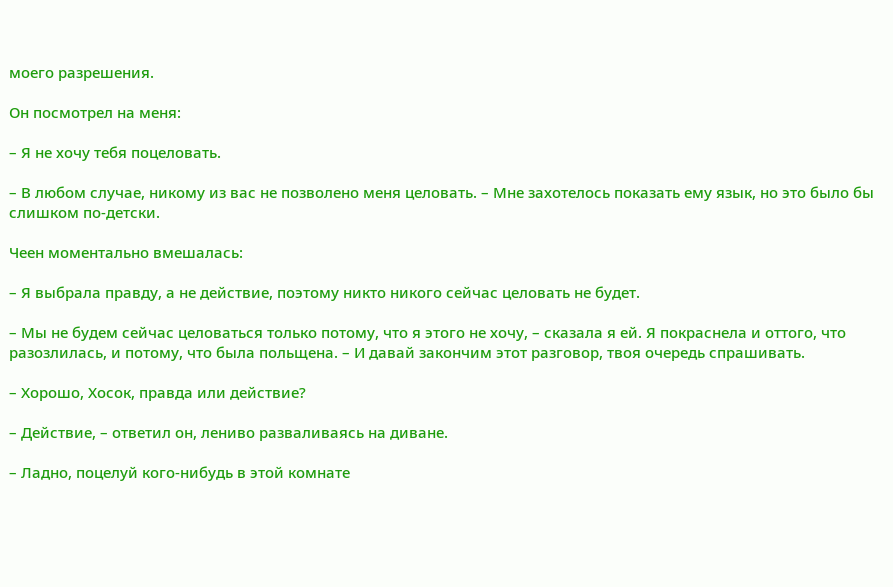моего разрешения.

Он посмотрел на меня:

– Я не хочу тебя поцеловать.

– В любом случае, никому из вас не позволено меня целовать. – Мне захотелось показать ему язык, но это было бы слишком по-детски.

Чеен моментально вмешалась:

– Я выбрала правду, а не действие, поэтому никто никого сейчас целовать не будет.

– Мы не будем сейчас целоваться только потому, что я этого не хочу, – сказала я ей. Я покраснела и оттого, что разозлилась, и потому, что была польщена. – И давай закончим этот разговор, твоя очередь спрашивать.

– Хорошо, Хосок, правда или действие?

– Действие, – ответил он, лениво разваливаясь на диване.

– Ладно, поцелуй кого-нибудь в этой комнате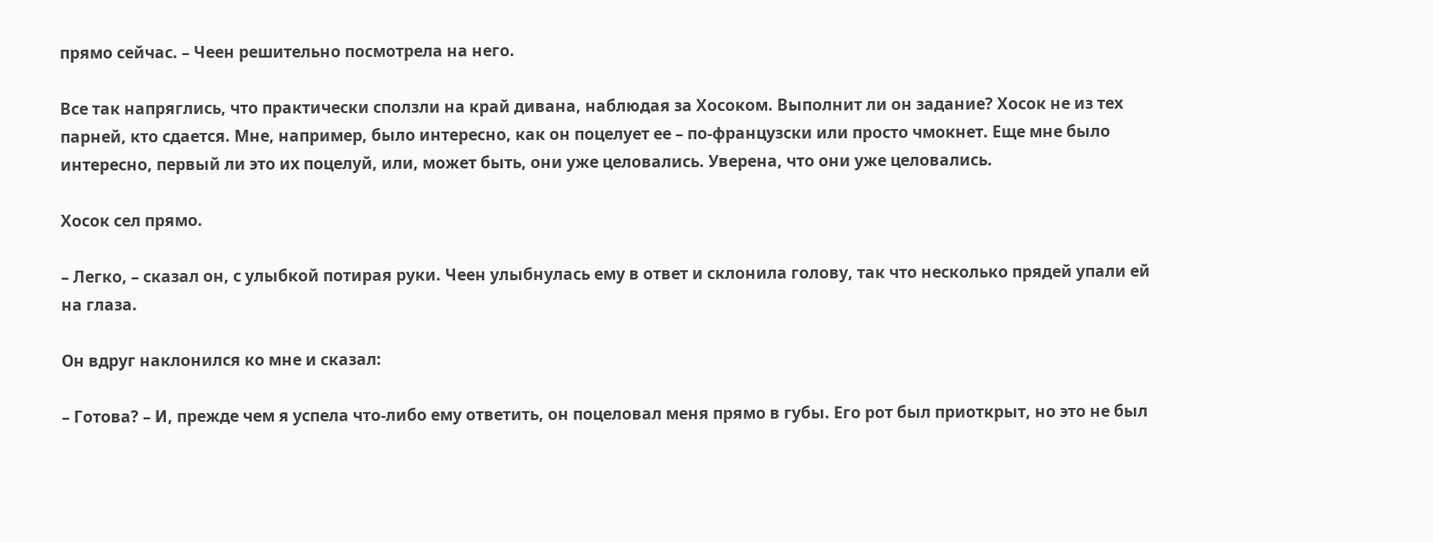прямо сейчас. – Чеен решительно посмотрела на него.

Все так напряглись, что практически сползли на край дивана, наблюдая за Хосоком. Выполнит ли он задание? Хосок не из тех парней, кто сдается. Мне, например, было интересно, как он поцелует ее – по-французски или просто чмокнет. Еще мне было интересно, первый ли это их поцелуй, или, может быть, они уже целовались. Уверена, что они уже целовались.

Хосок сел прямо.

– Легко, – сказал он, с улыбкой потирая руки. Чеен улыбнулась ему в ответ и склонила голову, так что несколько прядей упали ей на глаза.

Он вдруг наклонился ко мне и сказал:

– Готова? – И, прежде чем я успела что-либо ему ответить, он поцеловал меня прямо в губы. Его рот был приоткрыт, но это не был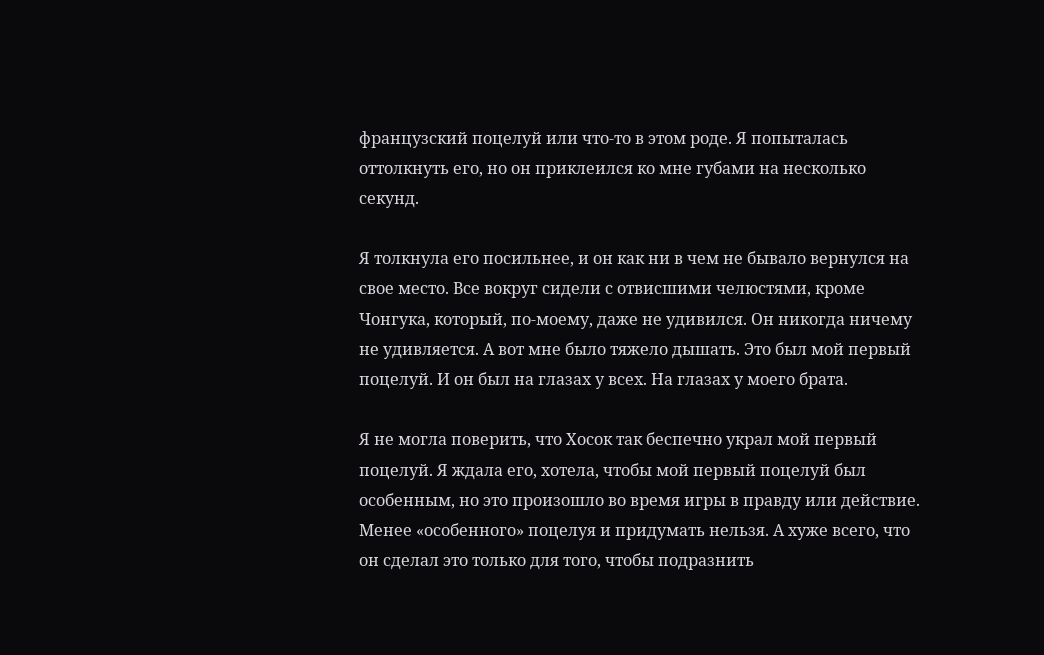французский поцелуй или что-то в этом роде. Я попыталась оттолкнуть его, но он приклеился ко мне губами на несколько секунд.

Я толкнула его посильнее, и он как ни в чем не бывало вернулся на свое место. Все вокруг сидели с отвисшими челюстями, кроме Чонгука, который, по-моему, даже не удивился. Он никогда ничему не удивляется. А вот мне было тяжело дышать. Это был мой первый поцелуй. И он был на глазах у всех. На глазах у моего брата.

Я не могла поверить, что Хосок так беспечно украл мой первый поцелуй. Я ждала его, хотела, чтобы мой первый поцелуй был особенным, но это произошло во время игры в правду или действие. Менее «особенного» поцелуя и придумать нельзя. А хуже всего, что он сделал это только для того, чтобы подразнить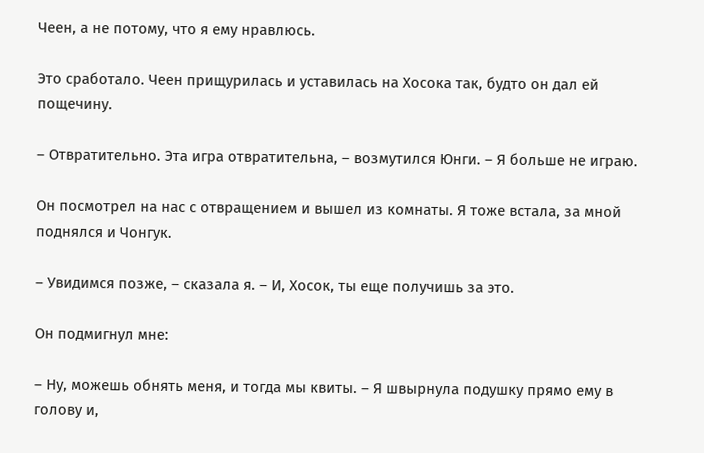Чеен, а не потому, что я ему нравлюсь.

Это сработало. Чеен прищурилась и уставилась на Хосока так, будто он дал ей пощечину.

– Отвратительно. Эта игра отвратительна, – возмутился Юнги. – Я больше не играю.

Он посмотрел на нас с отвращением и вышел из комнаты. Я тоже встала, за мной поднялся и Чонгук.

– Увидимся позже, – сказала я. – И, Хосок, ты еще получишь за это.

Он подмигнул мне:

– Ну, можешь обнять меня, и тогда мы квиты. – Я швырнула подушку прямо ему в голову и,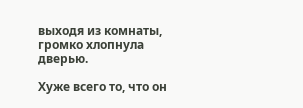выходя из комнаты, громко хлопнула дверью.

Хуже всего то, что он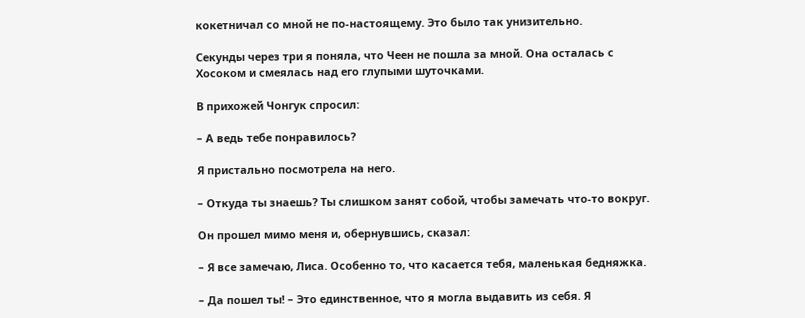кокетничал со мной не по-настоящему. Это было так унизительно.

Секунды через три я поняла, что Чеен не пошла за мной. Она осталась с Хосоком и смеялась над его глупыми шуточками.

В прихожей Чонгук спросил:

– А ведь тебе понравилось?

Я пристально посмотрела на него.

– Откуда ты знаешь? Ты слишком занят собой, чтобы замечать что-то вокруг.

Он прошел мимо меня и, обернувшись, сказал:

– Я все замечаю, Лиса. Особенно то, что касается тебя, маленькая бедняжка.

– Да пошел ты! – Это единственное, что я могла выдавить из себя. Я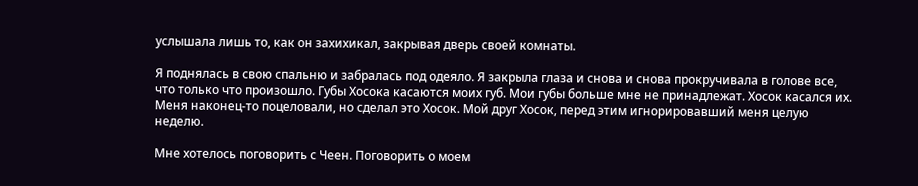услышала лишь то, как он захихикал, закрывая дверь своей комнаты.

Я поднялась в свою спальню и забралась под одеяло. Я закрыла глаза и снова и снова прокручивала в голове все, что только что произошло. Губы Хосока касаются моих губ. Мои губы больше мне не принадлежат. Хосок касался их. Меня наконец-то поцеловали, но сделал это Хосок. Мой друг Хосок, перед этим игнорировавший меня целую неделю.

Мне хотелось поговорить с Чеен. Поговорить о моем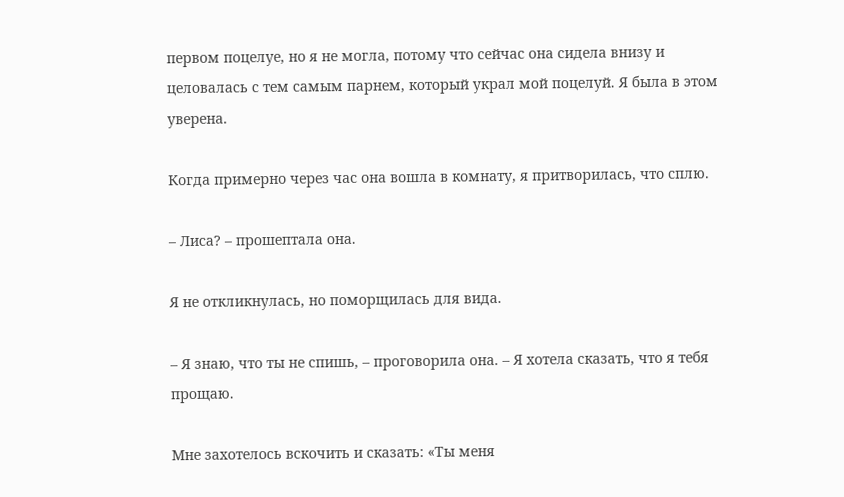первом поцелуе, но я не могла, потому что сейчас она сидела внизу и целовалась с тем самым парнем, который украл мой поцелуй. Я была в этом уверена.

Когда примерно через час она вошла в комнату, я притворилась, что сплю.

– Лиса? – прошептала она.

Я не откликнулась, но поморщилась для вида.

– Я знаю, что ты не спишь, – проговорила она. – Я хотела сказать, что я тебя прощаю.

Мне захотелось вскочить и сказать: «Ты меня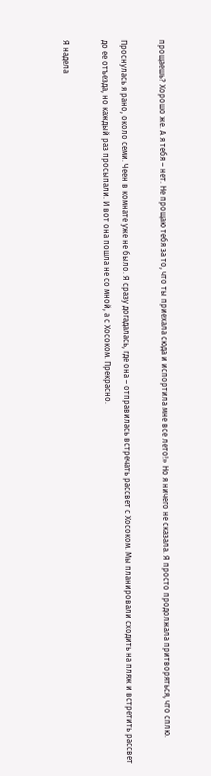прощаешь? Хорошо же. А я тебя – нет. Не прощаю тебя за то, что ты приехала сюда и испортила мне все лето!» Но я ничего не сказала. Я просто продолжала притворяться, что сплю.

Проснулась я рано, около семи. Чеен в комнате уже не было. Я сразу догадалась, где она – отправилась встречать рассвет с Хосоком. Мы планировали сходить на пляж и встретить рассвет до ее отъезда, но каждый раз просыпали. И вот она пошла не со мной, а с Хосоком. Прекрасно.

Я надела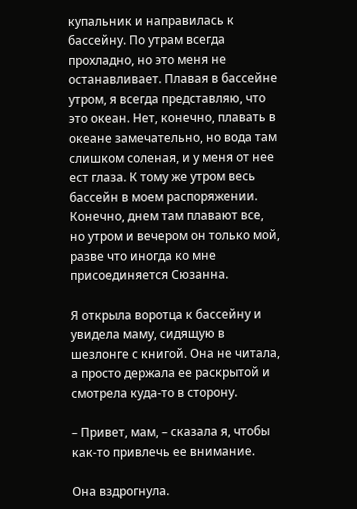купальник и направилась к бассейну. По утрам всегда прохладно, но это меня не останавливает. Плавая в бассейне утром, я всегда представляю, что это океан. Нет, конечно, плавать в океане замечательно, но вода там слишком соленая, и у меня от нее ест глаза. К тому же утром весь бассейн в моем распоряжении. Конечно, днем там плавают все, но утром и вечером он только мой, разве что иногда ко мне присоединяется Сюзанна.

Я открыла воротца к бассейну и увидела маму, сидящую в шезлонге с книгой. Она не читала, а просто держала ее раскрытой и смотрела куда-то в сторону.

– Привет, мам, – сказала я, чтобы как-то привлечь ее внимание.

Она вздрогнула.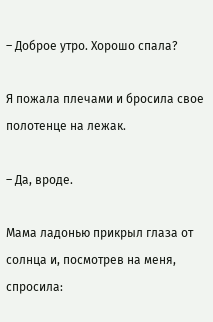– Доброе утро. Хорошо спала?

Я пожала плечами и бросила свое полотенце на лежак.

– Да, вроде.

Мама ладонью прикрыл глаза от солнца и, посмотрев на меня, спросила: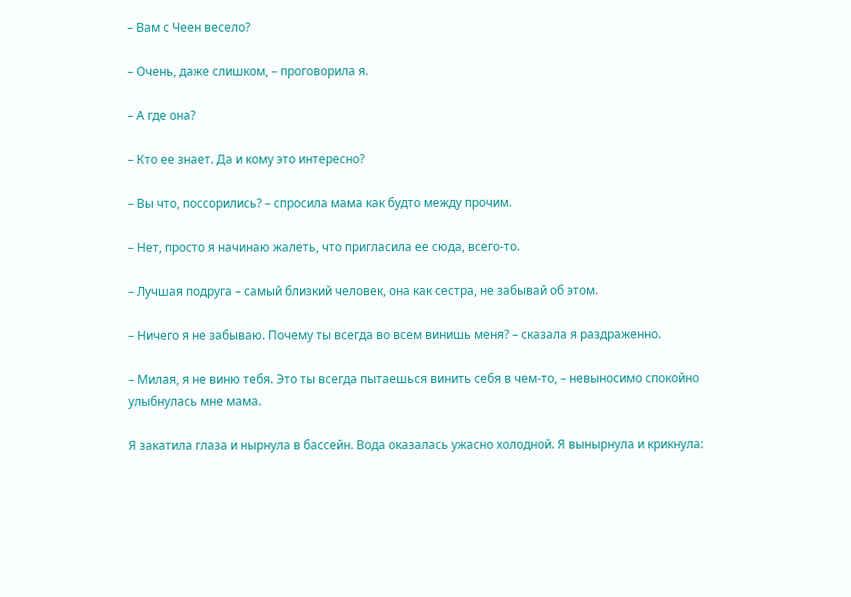– Вам с Чеен весело?

– Очень, даже слишком, – проговорила я.

– А где она?

– Кто ее знает. Да и кому это интересно?

– Вы что, поссорились? – спросила мама как будто между прочим.

– Нет, просто я начинаю жалеть, что пригласила ее сюда, всего-то.

– Лучшая подруга – самый близкий человек, она как сестра, не забывай об этом.

– Ничего я не забываю. Почему ты всегда во всем винишь меня? – сказала я раздраженно.

– Милая, я не виню тебя. Это ты всегда пытаешься винить себя в чем-то, – невыносимо спокойно улыбнулась мне мама.

Я закатила глаза и нырнула в бассейн. Вода оказалась ужасно холодной. Я вынырнула и крикнула: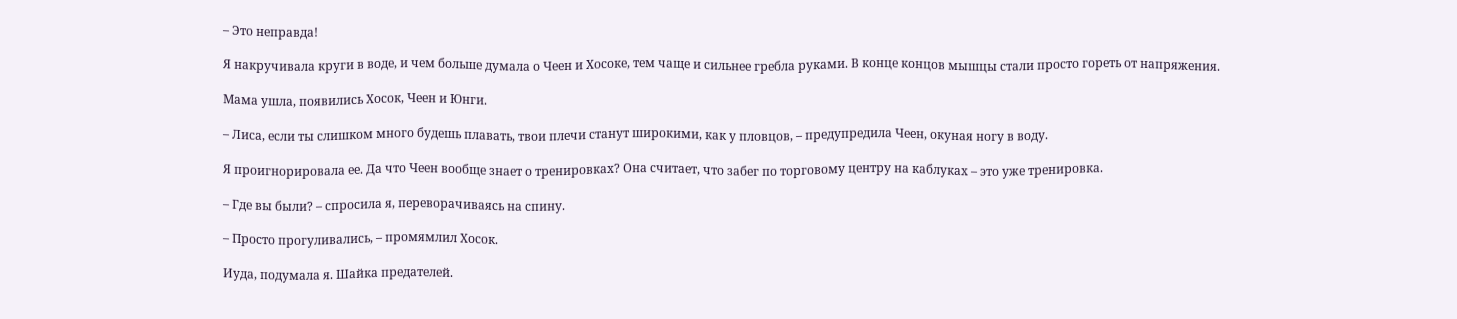– Это неправда!

Я накручивала круги в воде, и чем больше думала о Чеен и Хосоке, тем чаще и сильнее гребла руками. В конце концов мышцы стали просто гореть от напряжения.

Мама ушла, появились Хосок, Чеен и Юнги.

– Лиса, если ты слишком много будешь плавать, твои плечи станут широкими, как у пловцов, – предупредила Чеен, окуная ногу в воду.

Я проигнорировала ее. Да что Чеен вообще знает о тренировках? Она считает, что забег по торговому центру на каблуках – это уже тренировка.

– Где вы были? – спросила я, переворачиваясь на спину.

– Просто прогуливались, – промямлил Хосок.

Иуда, подумала я. Шайка предателей.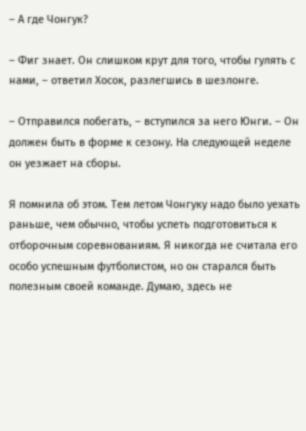– А где Чонгук?

– Фиг знает. Он слишком крут для того, чтобы гулять с нами, – ответил Хосок, разлегшись в шезлонге.

– Отправился побегать, – вступился за него Юнги. – Он должен быть в форме к сезону. На следующей неделе он уезжает на сборы.

Я помнила об этом. Тем летом Чонгуку надо было уехать раньше, чем обычно, чтобы успеть подготовиться к отборочным соревнованиям. Я никогда не считала его особо успешным футболистом, но он старался быть полезным своей команде. Думаю, здесь не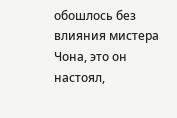обошлось без влияния мистера Чона, это он настоял,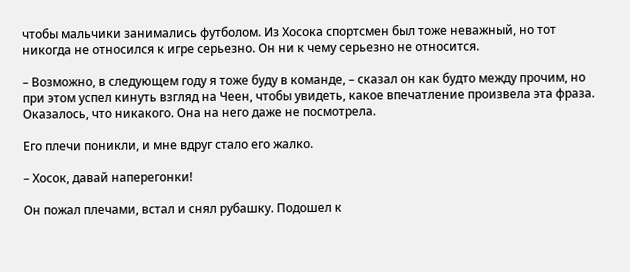чтобы мальчики занимались футболом. Из Хосока спортсмен был тоже неважный, но тот никогда не относился к игре серьезно. Он ни к чему серьезно не относится.

– Возможно, в следующем году я тоже буду в команде, – сказал он как будто между прочим, но при этом успел кинуть взгляд на Чеен, чтобы увидеть, какое впечатление произвела эта фраза. Оказалось, что никакого. Она на него даже не посмотрела.

Его плечи поникли, и мне вдруг стало его жалко.

– Хосок, давай наперегонки!

Он пожал плечами, встал и снял рубашку. Подошел к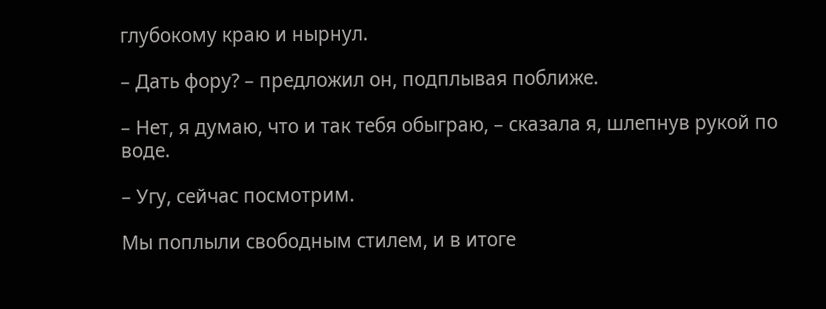глубокому краю и нырнул.

– Дать фору? – предложил он, подплывая поближе.

– Нет, я думаю, что и так тебя обыграю, – сказала я, шлепнув рукой по воде.

– Угу, сейчас посмотрим.

Мы поплыли свободным стилем, и в итоге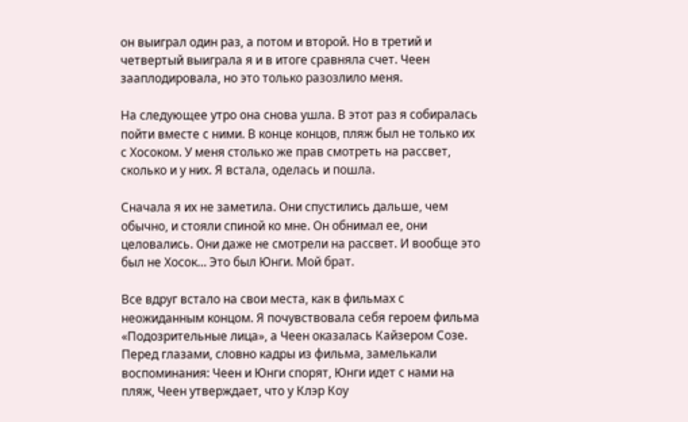он выиграл один раз, а потом и второй. Но в третий и четвертый выиграла я и в итоге сравняла счет. Чеен зааплодировала, но это только разозлило меня.

На следующее утро она снова ушла. В этот раз я собиралась пойти вместе с ними. В конце концов, пляж был не только их с Хосоком. У меня столько же прав смотреть на рассвет, сколько и у них. Я встала, оделась и пошла.

Сначала я их не заметила. Они спустились дальше, чем обычно, и стояли спиной ко мне. Он обнимал ее, они целовались. Они даже не смотрели на рассвет. И вообще это был не Хосок… Это был Юнги. Мой брат.

Все вдруг встало на свои места, как в фильмах с неожиданным концом. Я почувствовала себя героем фильма «Подозрительные лица», а Чеен оказалась Кайзером Созе. Перед глазами, словно кадры из фильма, замелькали воспоминания: Чеен и Юнги спорят, Юнги идет с нами на пляж, Чеен утверждает, что у Клэр Коу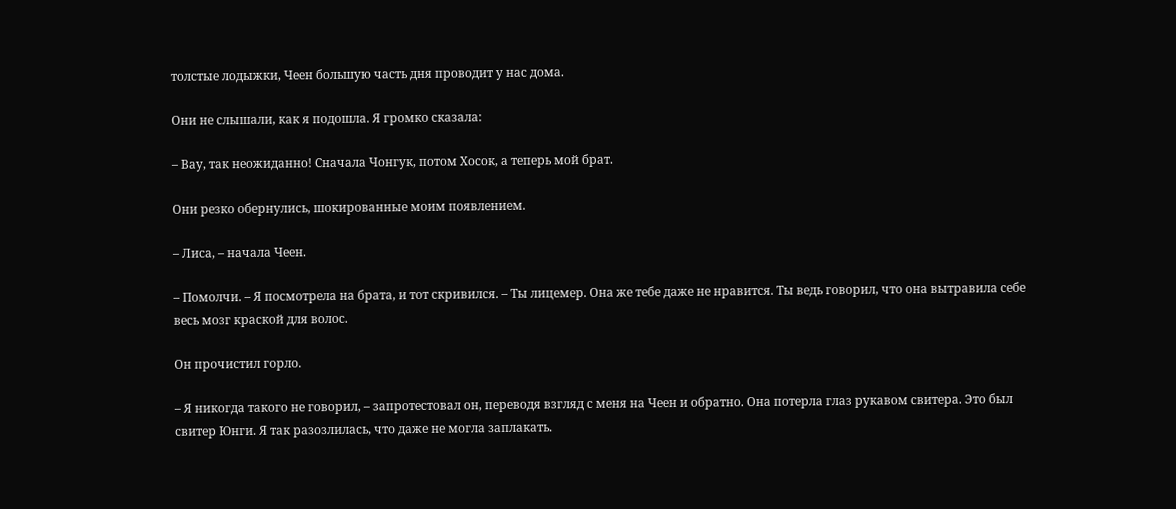толстые лодыжки, Чеен большую часть дня проводит у нас дома.

Они не слышали, как я подошла. Я громко сказала:

– Вау, так неожиданно! Сначала Чонгук, потом Хосок, а теперь мой брат.

Они резко обернулись, шокированные моим появлением.

– Лиса, – начала Чеен.

– Помолчи. – Я посмотрела на брата, и тот скривился. – Ты лицемер. Она же тебе даже не нравится. Ты ведь говорил, что она вытравила себе весь мозг краской для волос.

Он прочистил горло.

– Я никогда такого не говорил, – запротестовал он, переводя взгляд с меня на Чеен и обратно. Она потерла глаз рукавом свитера. Это был свитер Юнги. Я так разозлилась, что даже не могла заплакать.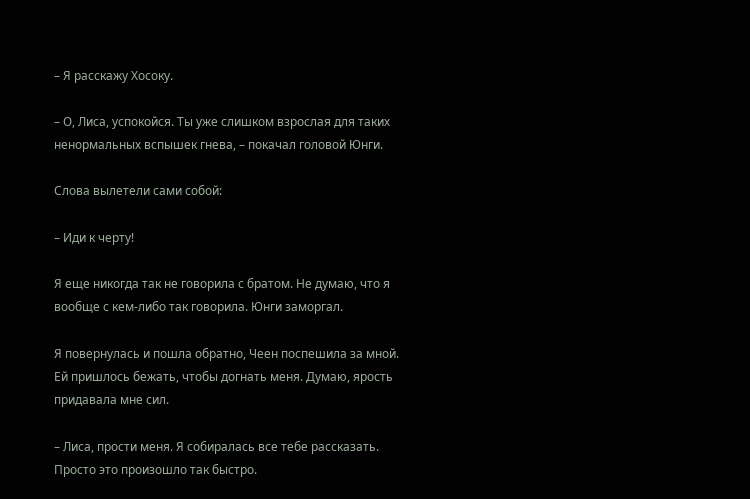– Я расскажу Хосоку.

– О, Лиса, успокойся. Ты уже слишком взрослая для таких ненормальных вспышек гнева, – покачал головой Юнги.

Слова вылетели сами собой:

– Иди к черту!

Я еще никогда так не говорила с братом. Не думаю, что я вообще с кем-либо так говорила. Юнги заморгал.

Я повернулась и пошла обратно, Чеен поспешила за мной. Ей пришлось бежать, чтобы догнать меня. Думаю, ярость придавала мне сил.

– Лиса, прости меня. Я собиралась все тебе рассказать. Просто это произошло так быстро.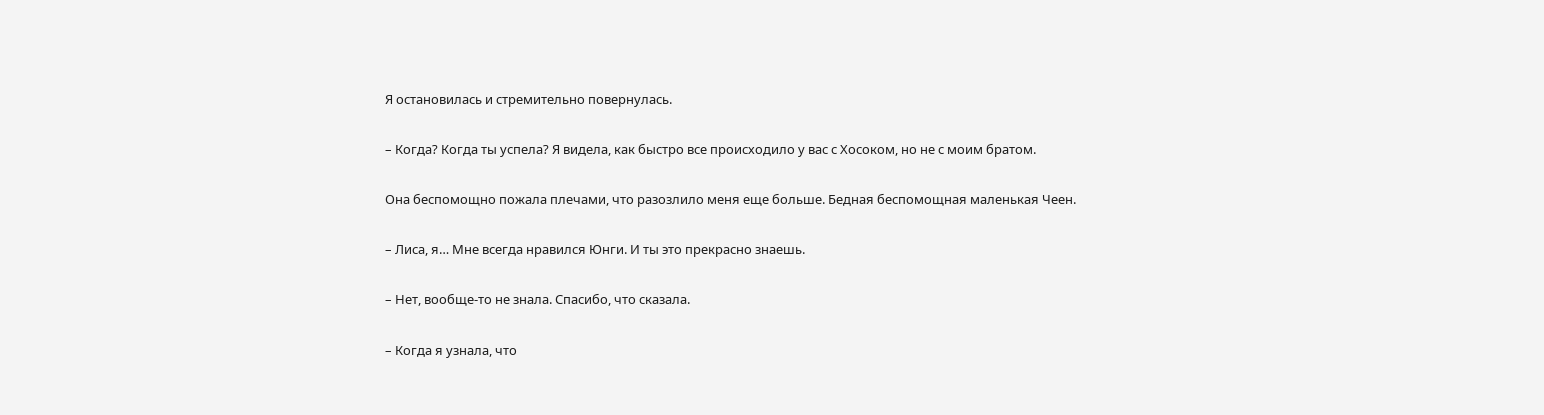Я остановилась и стремительно повернулась.

– Когда? Когда ты успела? Я видела, как быстро все происходило у вас с Хосоком, но не с моим братом.

Она беспомощно пожала плечами, что разозлило меня еще больше. Бедная беспомощная маленькая Чеен.

– Лиса, я… Мне всегда нравился Юнги. И ты это прекрасно знаешь.

– Нет, вообще-то не знала. Спасибо, что сказала.

– Когда я узнала, что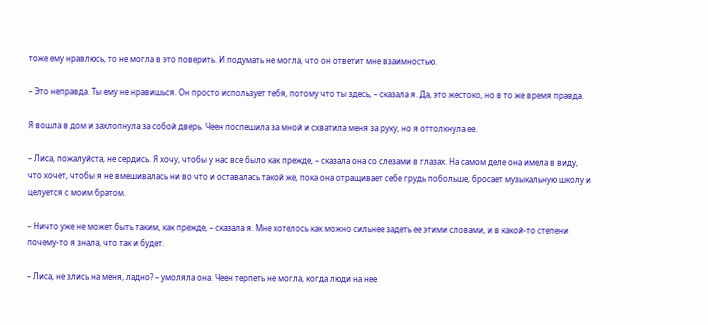тоже ему нравлюсь, то не могла в это поверить. И подумать не могла, что он ответит мне взаимностью.

– Это неправда. Ты ему не нравишься. Он просто использует тебя, потому что ты здесь, – сказала я. Да, это жестоко, но в то же время правда.

Я вошла в дом и захлопнула за собой дверь. Чеен поспешила за мной и схватила меня за руку, но я оттолкнула ее.

– Лиса, пожалуйста, не сердись. Я хочу, чтобы у нас все было как прежде, – сказала она со слезами в глазах. На самом деле она имела в виду, что хочет, чтобы я не вмешивалась ни во что и оставалась такой же, пока она отращивает себе грудь побольше, бросает музыкальную школу и целуется с моим братом.

– Ничто уже не может быть таким, как прежде, – сказала я. Мне хотелось как можно сильнее задеть ее этими словами, и в какой-то степени почему-то я знала, что так и будет.

– Лиса, не злись на меня, ладно? – умоляла она. Чеен терпеть не могла, когда люди на нее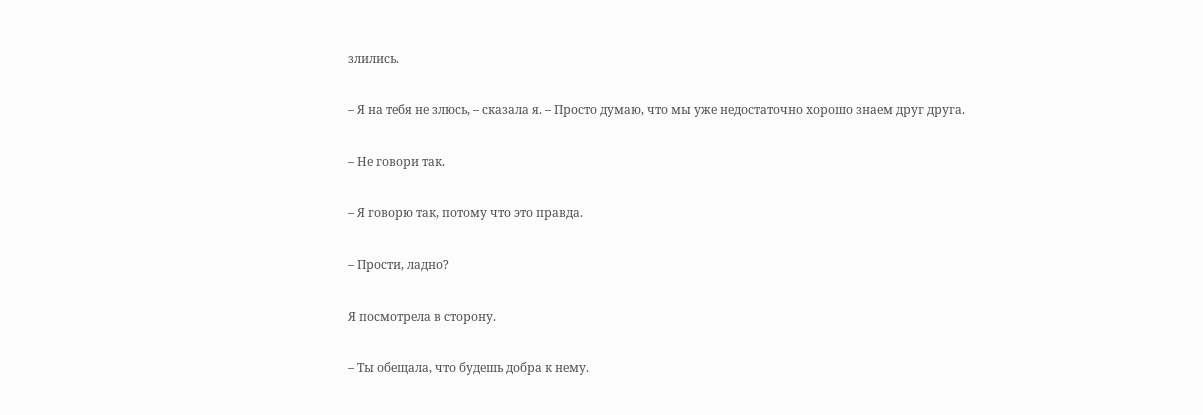злились.

– Я на тебя не злюсь, – сказала я. – Просто думаю, что мы уже недостаточно хорошо знаем друг друга.

– Не говори так.

– Я говорю так, потому что это правда.

– Прости, ладно?

Я посмотрела в сторону.

– Ты обещала, что будешь добра к нему.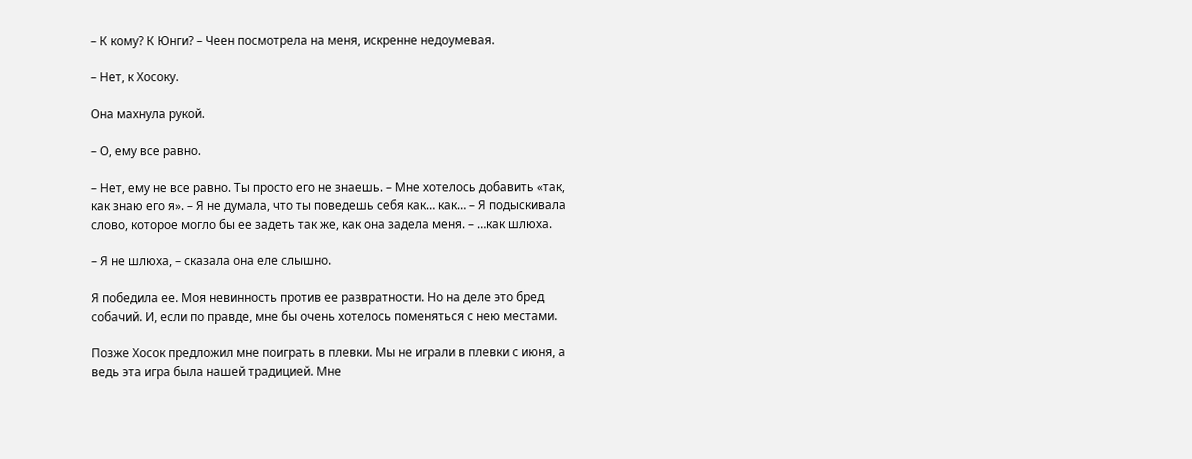– К кому? К Юнги? – Чеен посмотрела на меня, искренне недоумевая.

– Нет, к Хосоку.

Она махнула рукой.

– О, ему все равно.

– Нет, ему не все равно. Ты просто его не знаешь. – Мне хотелось добавить «так, как знаю его я». – Я не думала, что ты поведешь себя как… как… – Я подыскивала слово, которое могло бы ее задеть так же, как она задела меня. – …как шлюха.

– Я не шлюха, – сказала она еле слышно.

Я победила ее. Моя невинность против ее развратности. Но на деле это бред собачий. И, если по правде, мне бы очень хотелось поменяться с нею местами.

Позже Хосок предложил мне поиграть в плевки. Мы не играли в плевки с июня, а ведь эта игра была нашей традицией. Мне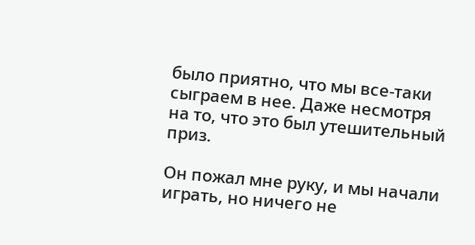было приятно, что мы все-таки сыграем в нее. Даже несмотря на то, что это был утешительный приз.

Он пожал мне руку, и мы начали играть, но ничего не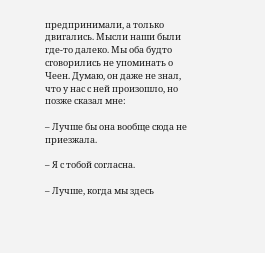предпринимали, а только двигались. Мысли наши были где-то далеко. Мы оба будто сговорились не упоминать о Чеен. Думаю, он даже не знал, что у нас с ней произошло, но позже сказал мне:

– Лучше бы она вообще сюда не приезжала.

– Я с тобой согласна.

– Лучше, когда мы здесь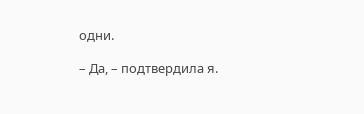одни.

– Да, – подтвердила я.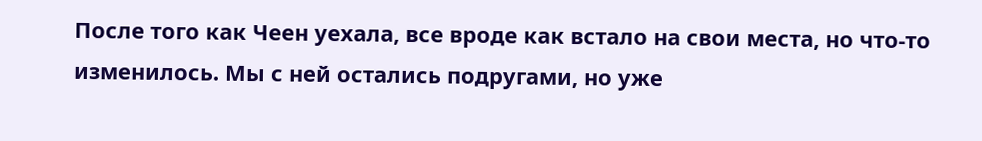После того как Чеен уехала, все вроде как встало на свои места, но что-то изменилось. Мы с ней остались подругами, но уже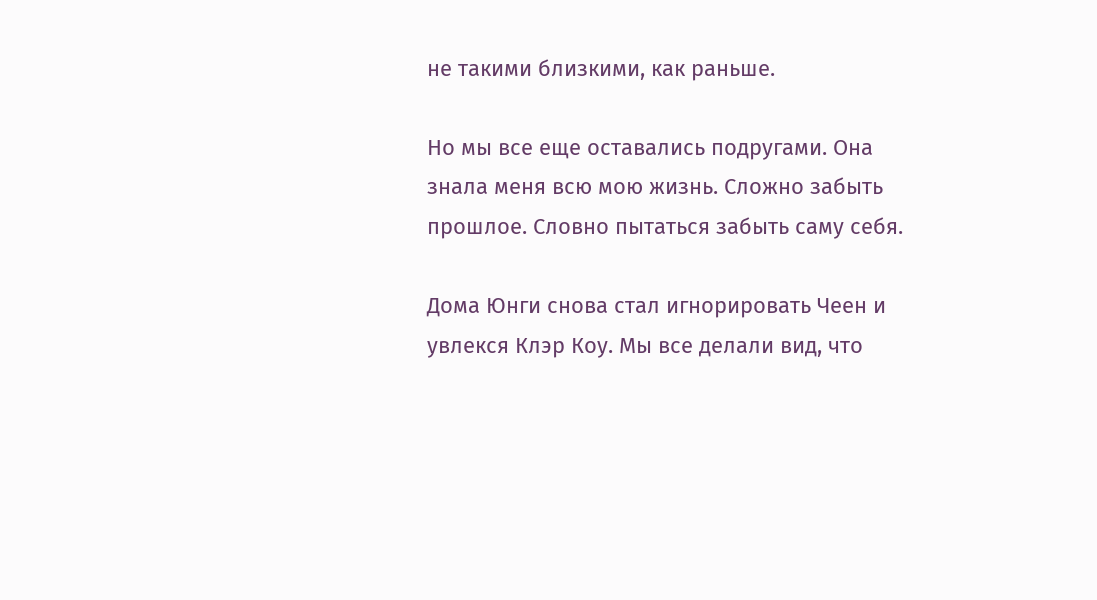не такими близкими, как раньше.

Но мы все еще оставались подругами. Она знала меня всю мою жизнь. Сложно забыть прошлое. Словно пытаться забыть саму себя.

Дома Юнги снова стал игнорировать Чеен и увлекся Клэр Коу. Мы все делали вид, что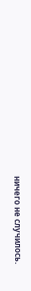ничего не случилось.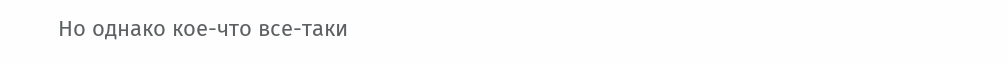Но однако кое-что все-таки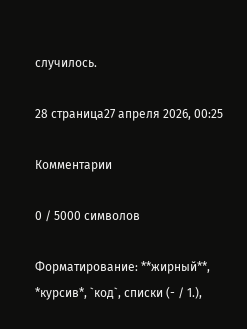случилось.

28 страница27 апреля 2026, 00:25

Комментарии

0 / 5000 символов

Форматирование: **жирный**, *курсив*, `код`, списки (- / 1.),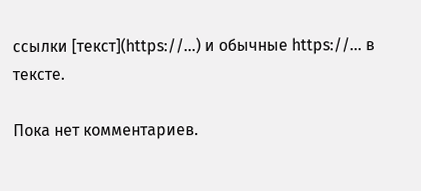ссылки [текст](https://…) и обычные https://… в тексте.

Пока нет комментариев.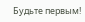Будьте первым!